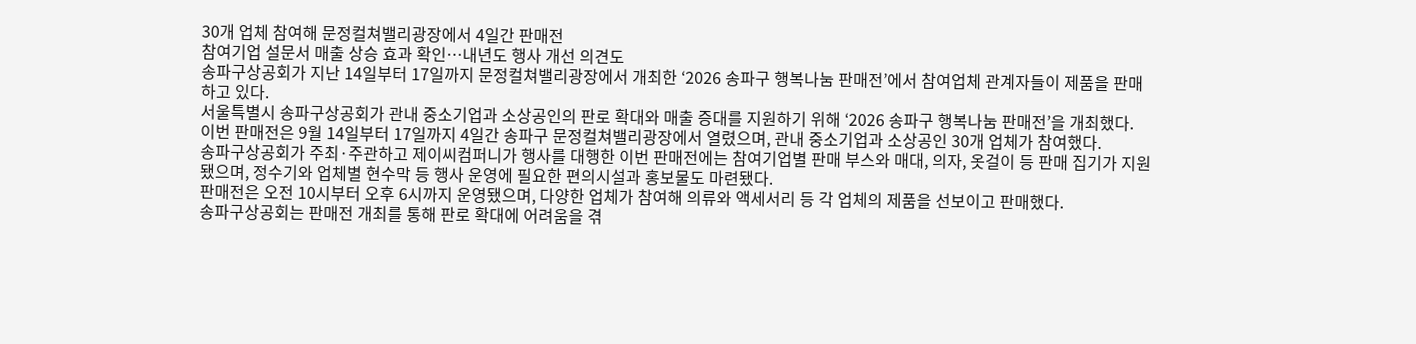30개 업체 참여해 문정컬쳐밸리광장에서 4일간 판매전
참여기업 설문서 매출 상승 효과 확인…내년도 행사 개선 의견도
송파구상공회가 지난 14일부터 17일까지 문정컬쳐밸리광장에서 개최한 ‘2026 송파구 행복나눔 판매전’에서 참여업체 관계자들이 제품을 판매하고 있다.
서울특별시 송파구상공회가 관내 중소기업과 소상공인의 판로 확대와 매출 증대를 지원하기 위해 ‘2026 송파구 행복나눔 판매전’을 개최했다.
이번 판매전은 9월 14일부터 17일까지 4일간 송파구 문정컬쳐밸리광장에서 열렸으며, 관내 중소기업과 소상공인 30개 업체가 참여했다.
송파구상공회가 주최·주관하고 제이씨컴퍼니가 행사를 대행한 이번 판매전에는 참여기업별 판매 부스와 매대, 의자, 옷걸이 등 판매 집기가 지원됐으며, 정수기와 업체별 현수막 등 행사 운영에 필요한 편의시설과 홍보물도 마련됐다.
판매전은 오전 10시부터 오후 6시까지 운영됐으며, 다양한 업체가 참여해 의류와 액세서리 등 각 업체의 제품을 선보이고 판매했다.
송파구상공회는 판매전 개최를 통해 판로 확대에 어려움을 겪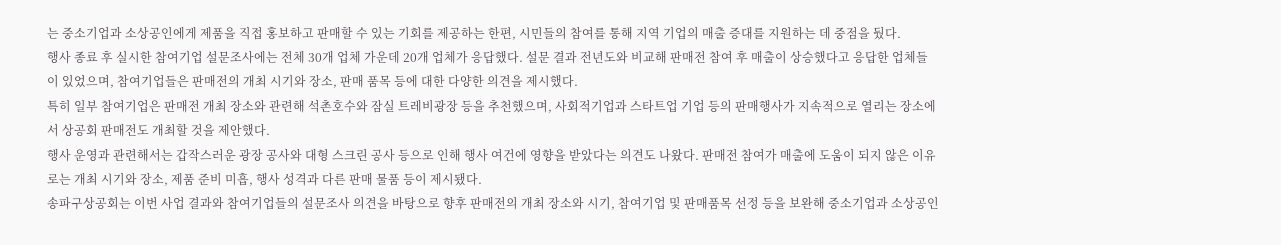는 중소기업과 소상공인에게 제품을 직접 홍보하고 판매할 수 있는 기회를 제공하는 한편, 시민들의 참여를 통해 지역 기업의 매출 증대를 지원하는 데 중점을 뒀다.
행사 종료 후 실시한 참여기업 설문조사에는 전체 30개 업체 가운데 20개 업체가 응답했다. 설문 결과 전년도와 비교해 판매전 참여 후 매출이 상승했다고 응답한 업체들이 있었으며, 참여기업들은 판매전의 개최 시기와 장소, 판매 품목 등에 대한 다양한 의견을 제시했다.
특히 일부 참여기업은 판매전 개최 장소와 관련해 석촌호수와 잠실 트레비광장 등을 추천했으며, 사회적기업과 스타트업 기업 등의 판매행사가 지속적으로 열리는 장소에서 상공회 판매전도 개최할 것을 제안했다.
행사 운영과 관련해서는 갑작스러운 광장 공사와 대형 스크린 공사 등으로 인해 행사 여건에 영향을 받았다는 의견도 나왔다. 판매전 참여가 매출에 도움이 되지 않은 이유로는 개최 시기와 장소, 제품 준비 미흡, 행사 성격과 다른 판매 물품 등이 제시됐다.
송파구상공회는 이번 사업 결과와 참여기업들의 설문조사 의견을 바탕으로 향후 판매전의 개최 장소와 시기, 참여기업 및 판매품목 선정 등을 보완해 중소기업과 소상공인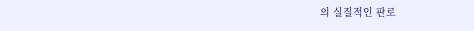의 실질적인 판로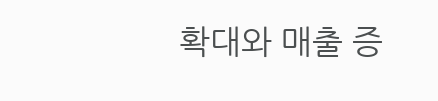확대와 매출 증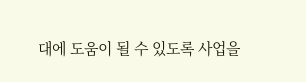대에 도움이 될 수 있도록 사업을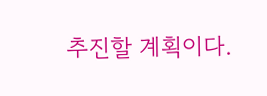추진할 계획이다.